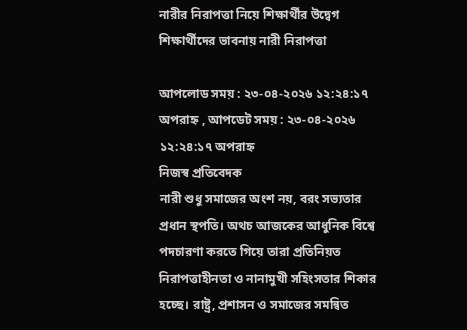নারীর নিরাপত্তা নিয়ে শিক্ষার্থীর উদ্বেগ শিক্ষার্থীদের ভাবনায় নারী নিরাপত্তা

আপলোড সময় : ২৩-০৪-২০২৬ ১২:২৪:১৭ অপরাহ্ন , আপডেট সময় : ২৩-০৪-২০২৬ ১২:২৪:১৭ অপরাহ্ন
নিজস্ব প্রতিবেদক
নারী শুধু সমাজের অংশ নয়, বরং সভ্যতার প্রধান স্থপতি। অথচ আজকের আধুনিক বিশ্বে পদচারণা করতে গিয়ে তারা প্রতিনিয়ত নিরাপত্তাহীনতা ও নানামুখী সহিংসতার শিকার হচ্ছে। রাষ্ট্র, প্রশাসন ও সমাজের সমন্বিত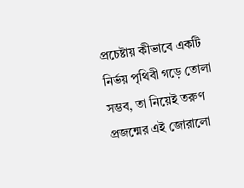প্রচেষ্টায় কীভাবে একটি নির্ভয় পৃথিবী গড়ে তোলা সম্ভব, তা নিয়েই তরুণ প্রজন্মের এই জোরালো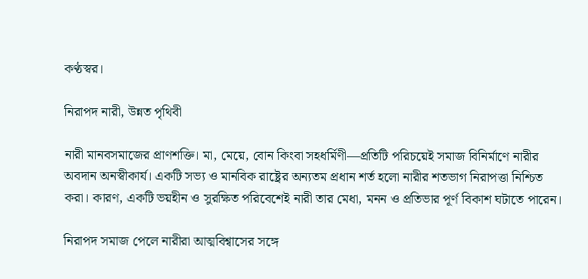কণ্ঠস্বর।

নিরাপদ নারী, উন্নত পৃথিবী

নারী মানবসমাজের প্রাণশক্তি। মা, মেয়ে, বোন কিংবা সহধর্মিণী—প্রতিটি পরিচয়েই সমাজ বিনির্মাণে নারীর অবদান অনস্বীকার্য। একটি সভ্য ও মানবিক রাষ্ট্রের অন্যতম প্রধান শর্ত হলো নারীর শতভাগ নিরাপত্তা নিশ্চিত করা। কারণ, একটি ভয়হীন ও সুরক্ষিত পরিবেশেই নারী তার মেধা, মনন ও প্রতিভার পূর্ণ বিকাশ ঘটাতে পারেন।

নিরাপদ সমাজ পেলে নারীরা আত্মবিশ্বাসের সঙ্গে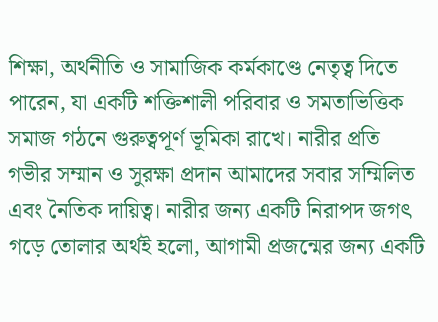শিক্ষা, অর্থনীতি ও সামাজিক কর্মকাণ্ডে নেতৃত্ব দিতে পারেন, যা একটি শক্তিশালী পরিবার ও সমতাভিত্তিক সমাজ গঠনে গুরুত্বপূর্ণ ভূমিকা রাখে। নারীর প্রতি গভীর সম্মান ও সুরক্ষা প্রদান আমাদের সবার সম্মিলিত এবং নৈতিক দায়িত্ব। নারীর জন্য একটি নিরাপদ জগৎ গড়ে তোলার অর্থই হলো, আগামী প্রজন্মের জন্য একটি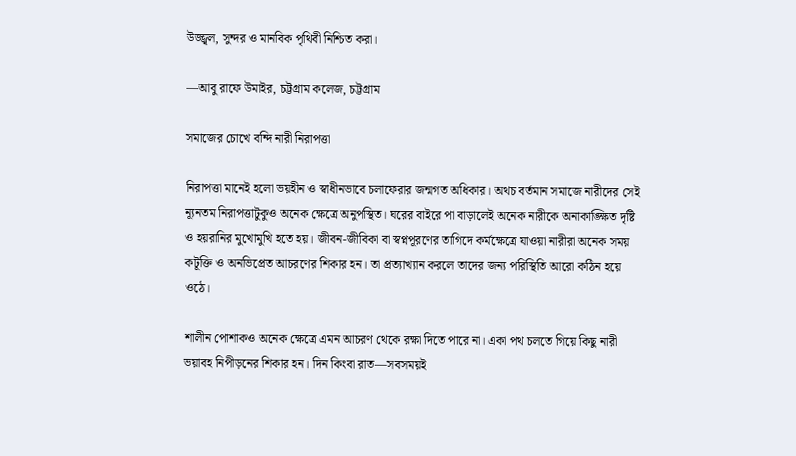উজ্জ্বল, সুন্দর ও মানবিক পৃথিবী নিশ্চিত করা।

—আবু রাফে উমাইর, চট্টগ্রাম কলেজ, চট্টগ্রাম

সমাজের চোখে বন্দি নারী নিরাপত্তা

নিরাপত্তা মানেই হলো ভয়হীন ও স্বাধীনভাবে চলাফেরার জন্মগত অধিকার। অথচ বর্তমান সমাজে নারীদের সেই ন্যূনতম নিরাপত্তাটুকুও অনেক ক্ষেত্রে অনুপস্থিত। ঘরের বাইরে পা বাড়ালেই অনেক নারীকে অনাকাঙ্ক্ষিত দৃষ্টি ও হয়রানির মুখোমুখি হতে হয়। জীবন-জীবিকা বা স্বপ্নপূরণের তাগিদে কর্মক্ষেত্রে যাওয়া নারীরা অনেক সময় কটূক্তি ও অনভিপ্রেত আচরণের শিকার হন। তা প্রত্যাখ্যান করলে তাদের জন্য পরিস্থিতি আরো কঠিন হয়ে ওঠে।

শালীন পোশাকও অনেক ক্ষেত্রে এমন আচরণ থেকে রক্ষা দিতে পারে না। একা পথ চলতে গিয়ে কিছু নারী ভয়াবহ নিপীড়নের শিকার হন। দিন কিংবা রাত—সবসময়ই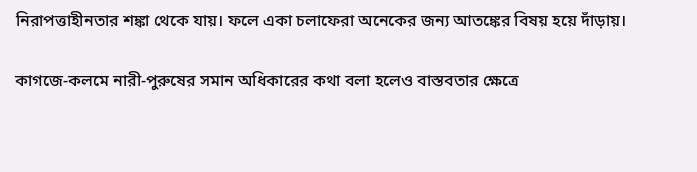নিরাপত্তাহীনতার শঙ্কা থেকে যায়। ফলে একা চলাফেরা অনেকের জন্য আতঙ্কের বিষয় হয়ে দাঁড়ায়।

কাগজে-কলমে নারী-পুরুষের সমান অধিকারের কথা বলা হলেও বাস্তবতার ক্ষেত্রে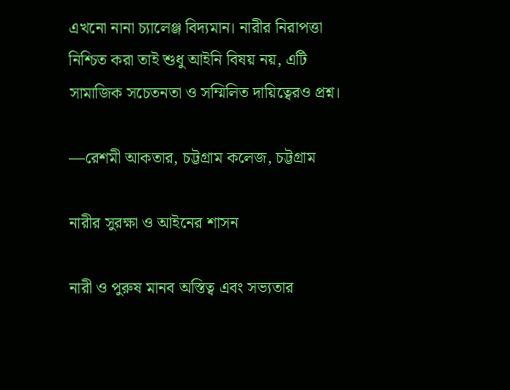এখনো নানা চ্যালেঞ্জ বিদ্যমান। নারীর নিরাপত্তা নিশ্চিত করা তাই শুধু আইনি বিষয় নয়, এটি সামাজিক সচেতনতা ও সম্মিলিত দায়িত্বেরও প্রশ্ন।

—রেশমী আকতার, চট্টগ্রাম কলেজ, চট্টগ্রাম

নারীর সুরক্ষা ও আইনের শাসন

নারী ও পুরুষ মানব অস্তিত্ব এবং সভ্যতার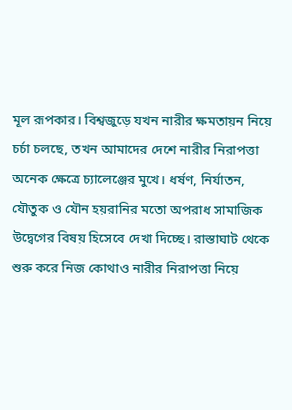মূল রূপকার। বিশ্বজুড়ে যখন নারীর ক্ষমতায়ন নিয়ে চর্চা চলছে, তখন আমাদের দেশে নারীর নিরাপত্তা অনেক ক্ষেত্রে চ্যালেঞ্জের মুখে। ধর্ষণ, নির্যাতন, যৌতুক ও যৌন হয়রানির মতো অপরাধ সামাজিক উদ্বেগের বিষয় হিসেবে দেখা দিচ্ছে। রাস্তাঘাট থেকে শুরু করে নিজ কোথাও নারীর নিরাপত্তা নিয়ে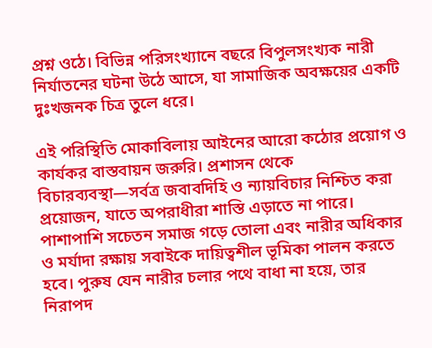প্রশ্ন ওঠে। বিভিন্ন পরিসংখ্যানে বছরে বিপুলসংখ্যক নারী নির্যাতনের ঘটনা উঠে আসে, যা সামাজিক অবক্ষয়ের একটি দুঃখজনক চিত্র তুলে ধরে।

এই পরিস্থিতি মোকাবিলায় আইনের আরো কঠোর প্রয়োগ ও কার্যকর বাস্তবায়ন জরুরি। প্রশাসন থেকে বিচারব্যবস্থা—সর্বত্র জবাবদিহি ও ন্যায়বিচার নিশ্চিত করা প্রয়োজন, যাতে অপরাধীরা শাস্তি এড়াতে না পারে। পাশাপাশি সচেতন সমাজ গড়ে তোলা এবং নারীর অধিকার ও মর্যাদা রক্ষায় সবাইকে দায়িত্বশীল ভূমিকা পালন করতে হবে। পুরুষ যেন নারীর চলার পথে বাধা না হয়ে, তার নিরাপদ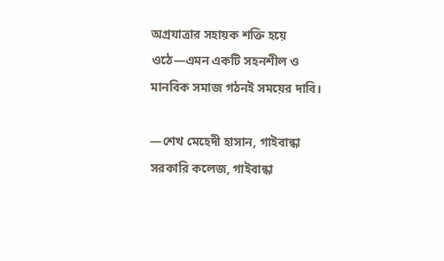অগ্রযাত্রার সহায়ক শক্তি হয়ে ওঠে—এমন একটি সহনশীল ও মানবিক সমাজ গঠনই সময়ের দাবি।

—শেখ মেহেদী হাসান, গাইবান্ধা সরকারি কলেজ, গাইবান্ধা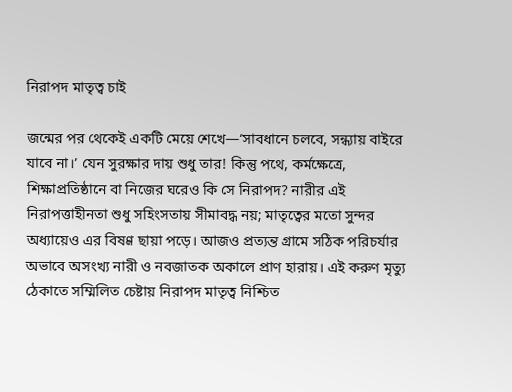নিরাপদ মাতৃত্ব চাই

জন্মের পর থেকেই একটি মেয়ে শেখে—‘সাবধানে চলবে, সন্ধ্যায় বাইরে যাবে না।’ যেন সুরক্ষার দায় শুধু তার! কিন্তু পথে, কর্মক্ষেত্রে, শিক্ষাপ্রতিষ্ঠানে বা নিজের ঘরেও কি সে নিরাপদ? নারীর এই নিরাপত্তাহীনতা শুধু সহিংসতায় সীমাবদ্ধ নয়; মাতৃত্বের মতো সুন্দর অধ্যায়েও এর বিষণ্ণ ছায়া পড়ে। আজও প্রত্যন্ত গ্রামে সঠিক পরিচর্যার অভাবে অসংখ্য নারী ও নবজাতক অকালে প্রাণ হারায়। এই করুণ মৃত্যু ঠেকাতে সম্মিলিত চেষ্টায় নিরাপদ মাতৃত্ব নিশ্চিত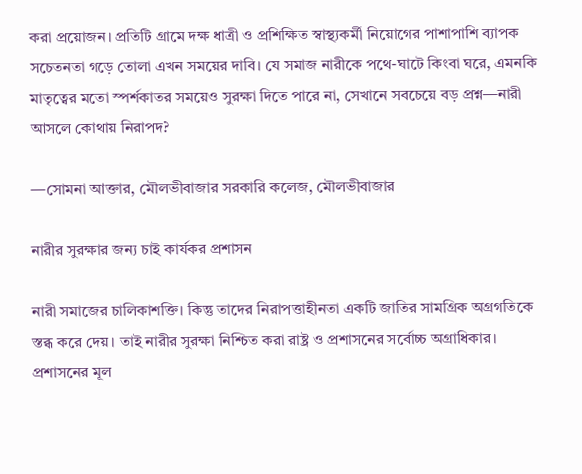করা প্রয়োজন। প্রতিটি গ্রামে দক্ষ ধাত্রী ও প্রশিক্ষিত স্বাস্থ্যকর্মী নিয়োগের পাশাপাশি ব্যাপক সচেতনতা গড়ে তোলা এখন সময়ের দাবি। যে সমাজ নারীকে পথে-ঘাটে কিংবা ঘরে, এমনকি মাতৃত্বের মতো স্পর্শকাতর সময়েও সুরক্ষা দিতে পারে না, সেখানে সবচেয়ে বড় প্রশ্ন—নারী আসলে কোথায় নিরাপদ?

—সোমনা আক্তার, মৌলভীবাজার সরকারি কলেজ, মৌলভীবাজার

নারীর সুরক্ষার জন্য চাই কার্যকর প্রশাসন

নারী সমাজের চালিকাশক্তি। কিন্তু তাদের নিরাপত্তাহীনতা একটি জাতির সামগ্রিক অগ্রগতিকে স্তব্ধ করে দেয়। তাই নারীর সুরক্ষা নিশ্চিত করা রাষ্ট্র ও প্রশাসনের সর্বোচ্চ অগ্রাধিকার। প্রশাসনের মূল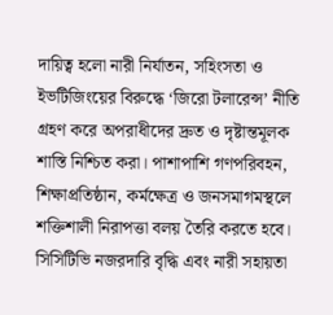দায়িত্ব হলো নারী নির্যাতন, সহিংসতা ও ইভটিজিংয়ের বিরুদ্ধে ‘জিরো টলারেন্স’ নীতি গ্রহণ করে অপরাধীদের দ্রুত ও দৃষ্টান্তমূলক শাস্তি নিশ্চিত করা। পাশাপাশি গণপরিবহন, শিক্ষাপ্রতিষ্ঠান, কর্মক্ষেত্র ও জনসমাগমস্থলে শক্তিশালী নিরাপত্তা বলয় তৈরি করতে হবে। সিসিটিভি নজরদারি বৃদ্ধি এবং নারী সহায়তা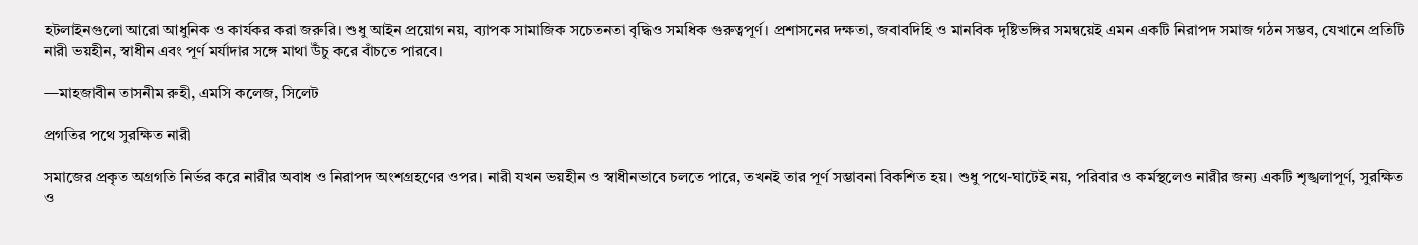হটলাইনগুলো আরো আধুনিক ও কার্যকর করা জরুরি। শুধু আইন প্রয়োগ নয়, ব্যাপক সামাজিক সচেতনতা বৃদ্ধিও সমধিক গুরুত্বপূর্ণ। প্রশাসনের দক্ষতা, জবাবদিহি ও মানবিক দৃষ্টিভঙ্গির সমন্বয়েই এমন একটি নিরাপদ সমাজ গঠন সম্ভব, যেখানে প্রতিটি নারী ভয়হীন, স্বাধীন এবং পূর্ণ মর্যাদার সঙ্গে মাথা উঁচু করে বাঁচতে পারবে।

—মাহজাবীন তাসনীম রুহী, এমসি কলেজ, সিলেট

প্রগতির পথে সুরক্ষিত নারী

সমাজের প্রকৃত অগ্রগতি নির্ভর করে নারীর অবাধ ও নিরাপদ অংশগ্রহণের ওপর। নারী যখন ভয়হীন ও স্বাধীনভাবে চলতে পারে, তখনই তার পূর্ণ সম্ভাবনা বিকশিত হয়। শুধু পথে-ঘাটেই নয়, পরিবার ও কর্মস্থলেও নারীর জন্য একটি শৃঙ্খলাপূর্ণ, সুরক্ষিত ও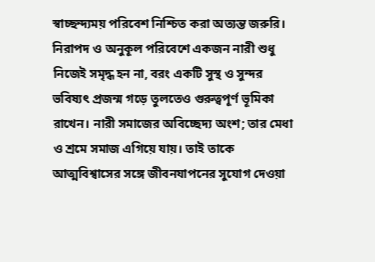স্বাচ্ছন্দ্যময় পরিবেশ নিশ্চিত করা অত্যন্ত জরুরি। নিরাপদ ও অনুকূল পরিবেশে একজন নারী শুধু নিজেই সমৃদ্ধ হন না, বরং একটি সুস্থ ও সুন্দর ভবিষ্যৎ প্রজন্ম গড়ে তুলতেও গুরুত্বপূর্ণ ভূমিকা রাখেন। নারী সমাজের অবিচ্ছেদ্য অংশ; তার মেধা ও শ্রমে সমাজ এগিয়ে যায়। তাই তাকে আত্মবিশ্বাসের সঙ্গে জীবনযাপনের সুযোগ দেওয়া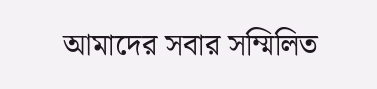আমাদের সবার সম্মিলিত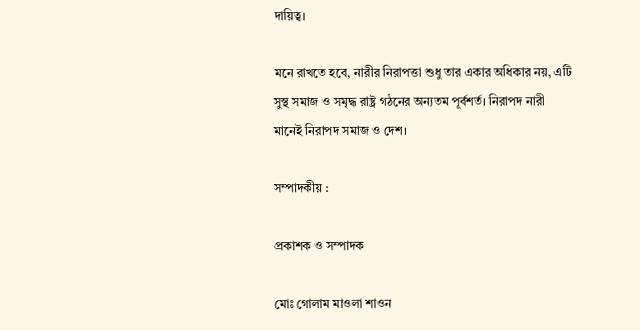দায়িত্ব।

মনে রাখতে হবে, নারীর নিরাপত্তা শুধু তার একার অধিকার নয়, এটি সুস্থ সমাজ ও সমৃদ্ধ রাষ্ট্র গঠনের অন্যতম পূর্বশর্ত। নিরাপদ নারী মানেই নিরাপদ সমাজ ও দেশ।

সম্পাদকীয় :

প্রকাশক ও সম্পাদক

মোঃ গোলাম মাওলা শাওন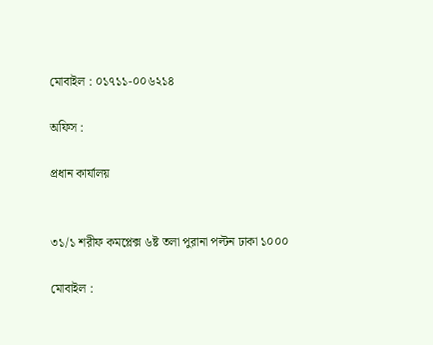মোবাইল : ০১৭১১-০০৬২১৪

অফিস :

প্রধান কার্যালয়


৩১/১ শরীফ কমপ্লেক্স ৬ষ্ট তলা পুরানা পল্টন ঢাকা ১০০০

মোবাইল :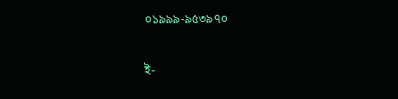০১৯৯৯-৯৫৩৯৭০

ই-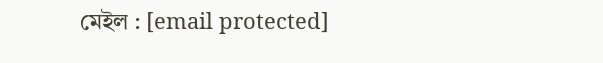মেইল : [email protected]